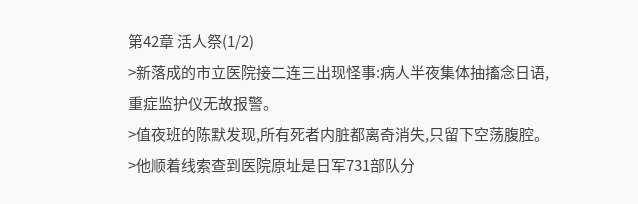第42章 活人祭(1/2)
>新落成的市立医院接二连三出现怪事:病人半夜集体抽搐念日语,重症监护仪无故报警。
>值夜班的陈默发现,所有死者内脏都离奇消失,只留下空荡腹腔。
>他顺着线索查到医院原址是日军731部队分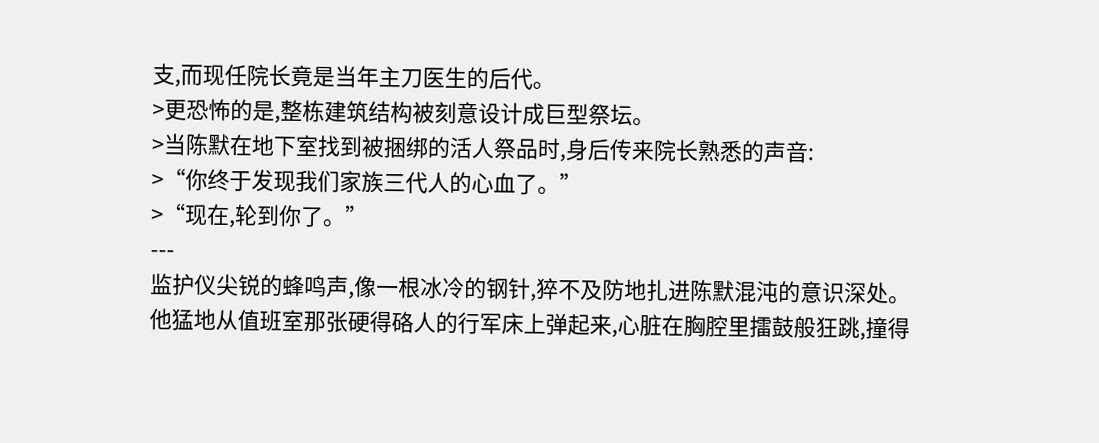支,而现任院长竟是当年主刀医生的后代。
>更恐怖的是,整栋建筑结构被刻意设计成巨型祭坛。
>当陈默在地下室找到被捆绑的活人祭品时,身后传来院长熟悉的声音:
>“你终于发现我们家族三代人的心血了。”
>“现在,轮到你了。”
---
监护仪尖锐的蜂鸣声,像一根冰冷的钢针,猝不及防地扎进陈默混沌的意识深处。
他猛地从值班室那张硬得硌人的行军床上弹起来,心脏在胸腔里擂鼓般狂跳,撞得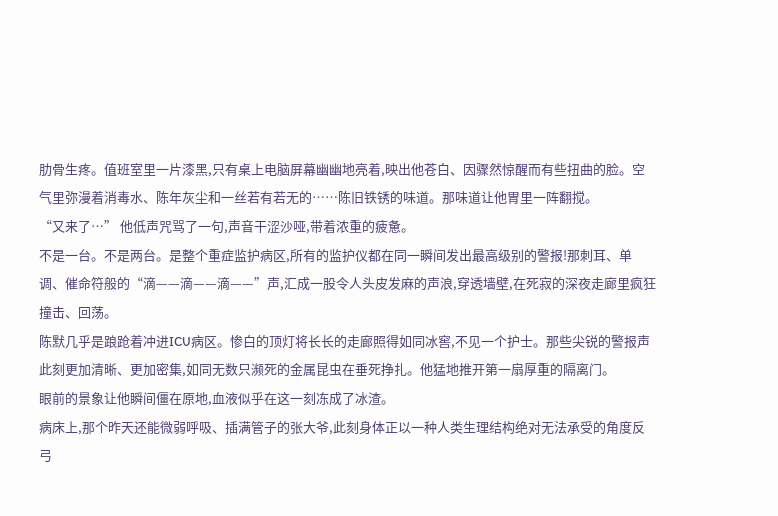肋骨生疼。值班室里一片漆黑,只有桌上电脑屏幕幽幽地亮着,映出他苍白、因骤然惊醒而有些扭曲的脸。空气里弥漫着消毒水、陈年灰尘和一丝若有若无的……陈旧铁锈的味道。那味道让他胃里一阵翻搅。
“又来了…” 他低声咒骂了一句,声音干涩沙哑,带着浓重的疲惫。
不是一台。不是两台。是整个重症监护病区,所有的监护仪都在同一瞬间发出最高级别的警报!那刺耳、单调、催命符般的“滴——滴——滴——”声,汇成一股令人头皮发麻的声浪,穿透墙壁,在死寂的深夜走廊里疯狂撞击、回荡。
陈默几乎是踉跄着冲进ICU病区。惨白的顶灯将长长的走廊照得如同冰窖,不见一个护士。那些尖锐的警报声此刻更加清晰、更加密集,如同无数只濒死的金属昆虫在垂死挣扎。他猛地推开第一扇厚重的隔离门。
眼前的景象让他瞬间僵在原地,血液似乎在这一刻冻成了冰渣。
病床上,那个昨天还能微弱呼吸、插满管子的张大爷,此刻身体正以一种人类生理结构绝对无法承受的角度反弓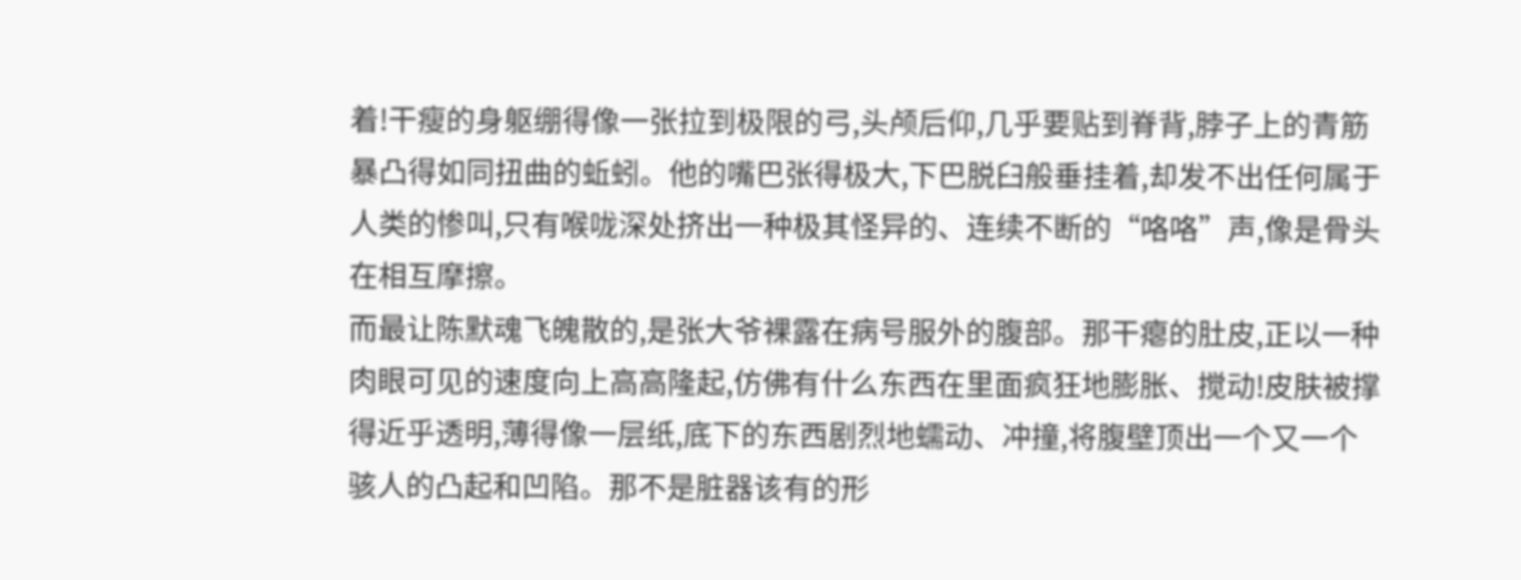着!干瘦的身躯绷得像一张拉到极限的弓,头颅后仰,几乎要贴到脊背,脖子上的青筋暴凸得如同扭曲的蚯蚓。他的嘴巴张得极大,下巴脱臼般垂挂着,却发不出任何属于人类的惨叫,只有喉咙深处挤出一种极其怪异的、连续不断的“咯咯”声,像是骨头在相互摩擦。
而最让陈默魂飞魄散的,是张大爷裸露在病号服外的腹部。那干瘪的肚皮,正以一种肉眼可见的速度向上高高隆起,仿佛有什么东西在里面疯狂地膨胀、搅动!皮肤被撑得近乎透明,薄得像一层纸,底下的东西剧烈地蠕动、冲撞,将腹壁顶出一个又一个骇人的凸起和凹陷。那不是脏器该有的形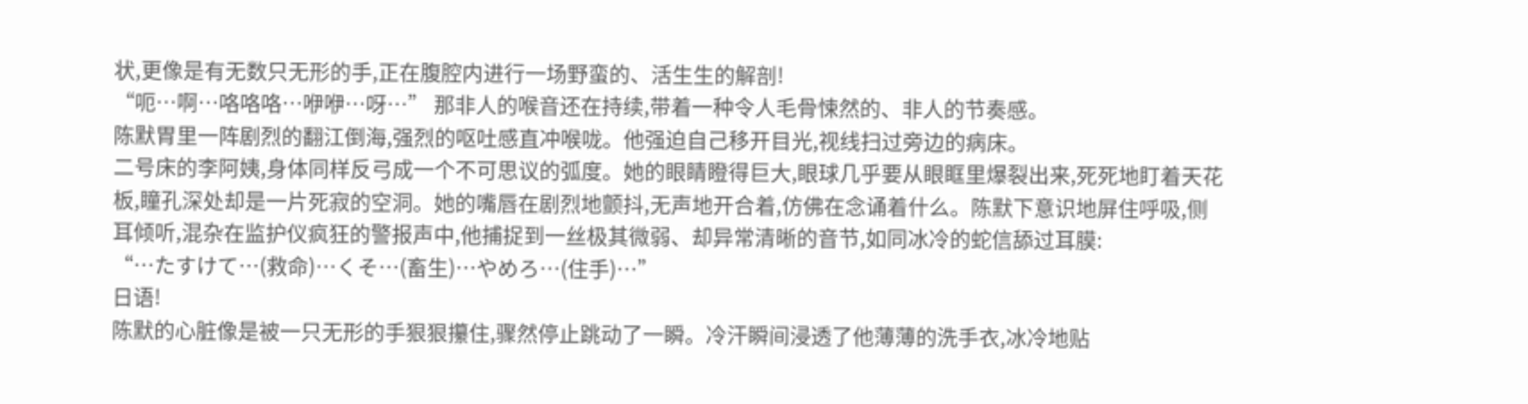状,更像是有无数只无形的手,正在腹腔内进行一场野蛮的、活生生的解剖!
“呃…啊…咯咯咯…咿咿…呀…” 那非人的喉音还在持续,带着一种令人毛骨悚然的、非人的节奏感。
陈默胃里一阵剧烈的翻江倒海,强烈的呕吐感直冲喉咙。他强迫自己移开目光,视线扫过旁边的病床。
二号床的李阿姨,身体同样反弓成一个不可思议的弧度。她的眼睛瞪得巨大,眼球几乎要从眼眶里爆裂出来,死死地盯着天花板,瞳孔深处却是一片死寂的空洞。她的嘴唇在剧烈地颤抖,无声地开合着,仿佛在念诵着什么。陈默下意识地屏住呼吸,侧耳倾听,混杂在监护仪疯狂的警报声中,他捕捉到一丝极其微弱、却异常清晰的音节,如同冰冷的蛇信舔过耳膜:
“…たすけて…(救命)…くそ…(畜生)…やめろ…(住手)…”
日语!
陈默的心脏像是被一只无形的手狠狠攥住,骤然停止跳动了一瞬。冷汗瞬间浸透了他薄薄的洗手衣,冰冷地贴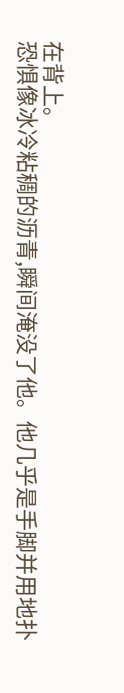在背上。
恐惧像冰冷粘稠的沥青,瞬间淹没了他。他几乎是手脚并用地扑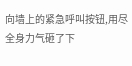向墙上的紧急呼叫按钮,用尽全身力气砸了下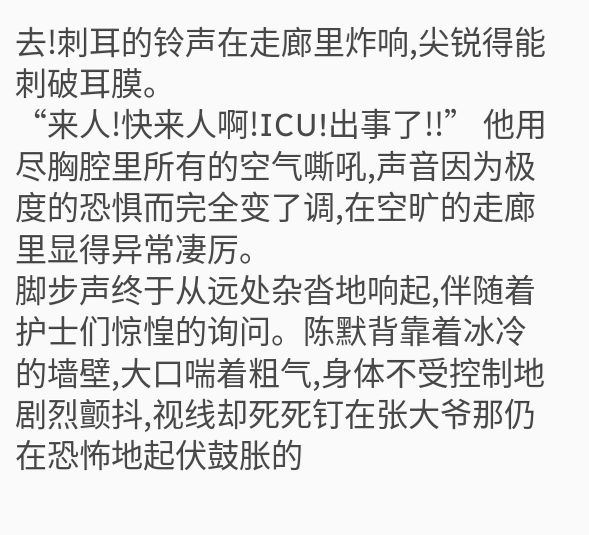去!刺耳的铃声在走廊里炸响,尖锐得能刺破耳膜。
“来人!快来人啊!ICU!出事了!!” 他用尽胸腔里所有的空气嘶吼,声音因为极度的恐惧而完全变了调,在空旷的走廊里显得异常凄厉。
脚步声终于从远处杂沓地响起,伴随着护士们惊惶的询问。陈默背靠着冰冷的墙壁,大口喘着粗气,身体不受控制地剧烈颤抖,视线却死死钉在张大爷那仍在恐怖地起伏鼓胀的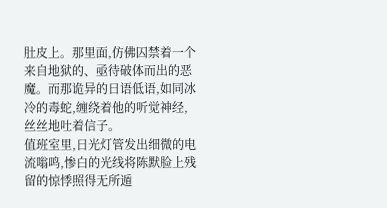肚皮上。那里面,仿佛囚禁着一个来自地狱的、亟待破体而出的恶魔。而那诡异的日语低语,如同冰冷的毒蛇,缠绕着他的听觉神经,丝丝地吐着信子。
值班室里,日光灯管发出细微的电流嗡鸣,惨白的光线将陈默脸上残留的惊悸照得无所遁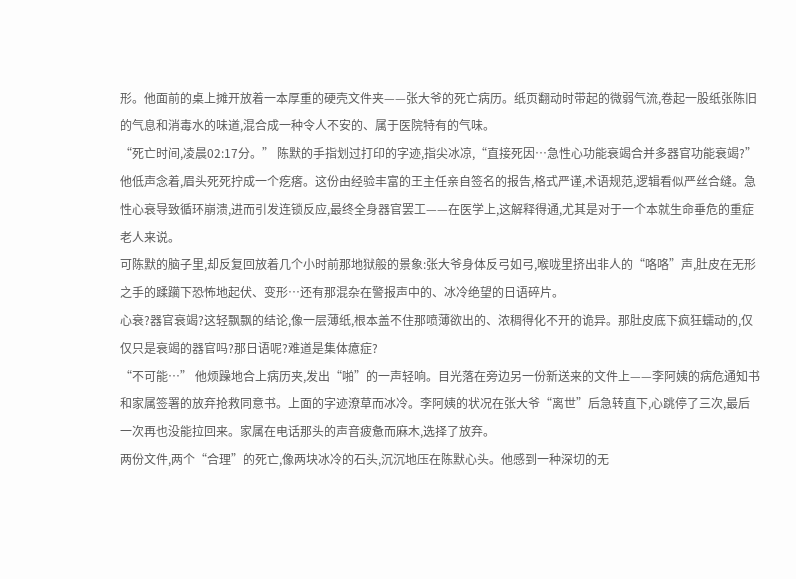形。他面前的桌上摊开放着一本厚重的硬壳文件夹——张大爷的死亡病历。纸页翻动时带起的微弱气流,卷起一股纸张陈旧的气息和消毒水的味道,混合成一种令人不安的、属于医院特有的气味。
“死亡时间,凌晨02:17分。” 陈默的手指划过打印的字迹,指尖冰凉,“直接死因…急性心功能衰竭合并多器官功能衰竭?” 他低声念着,眉头死死拧成一个疙瘩。这份由经验丰富的王主任亲自签名的报告,格式严谨,术语规范,逻辑看似严丝合缝。急性心衰导致循环崩溃,进而引发连锁反应,最终全身器官罢工——在医学上,这解释得通,尤其是对于一个本就生命垂危的重症老人来说。
可陈默的脑子里,却反复回放着几个小时前那地狱般的景象:张大爷身体反弓如弓,喉咙里挤出非人的“咯咯”声,肚皮在无形之手的蹂躏下恐怖地起伏、变形…还有那混杂在警报声中的、冰冷绝望的日语碎片。
心衰?器官衰竭?这轻飘飘的结论,像一层薄纸,根本盖不住那喷薄欲出的、浓稠得化不开的诡异。那肚皮底下疯狂蠕动的,仅仅只是衰竭的器官吗?那日语呢?难道是集体癔症?
“不可能…” 他烦躁地合上病历夹,发出“啪”的一声轻响。目光落在旁边另一份新送来的文件上——李阿姨的病危通知书和家属签署的放弃抢救同意书。上面的字迹潦草而冰冷。李阿姨的状况在张大爷“离世”后急转直下,心跳停了三次,最后一次再也没能拉回来。家属在电话那头的声音疲惫而麻木,选择了放弃。
两份文件,两个“合理”的死亡,像两块冰冷的石头,沉沉地压在陈默心头。他感到一种深切的无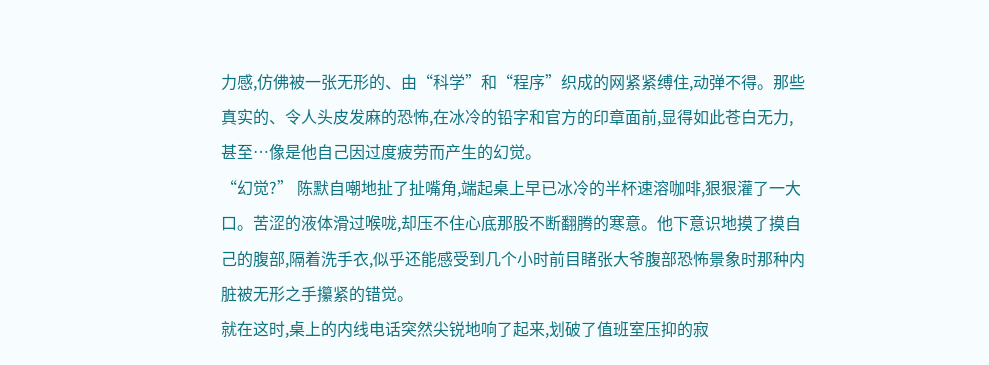力感,仿佛被一张无形的、由“科学”和“程序”织成的网紧紧缚住,动弹不得。那些真实的、令人头皮发麻的恐怖,在冰冷的铅字和官方的印章面前,显得如此苍白无力,甚至…像是他自己因过度疲劳而产生的幻觉。
“幻觉?” 陈默自嘲地扯了扯嘴角,端起桌上早已冰冷的半杯速溶咖啡,狠狠灌了一大口。苦涩的液体滑过喉咙,却压不住心底那股不断翻腾的寒意。他下意识地摸了摸自己的腹部,隔着洗手衣,似乎还能感受到几个小时前目睹张大爷腹部恐怖景象时那种内脏被无形之手攥紧的错觉。
就在这时,桌上的内线电话突然尖锐地响了起来,划破了值班室压抑的寂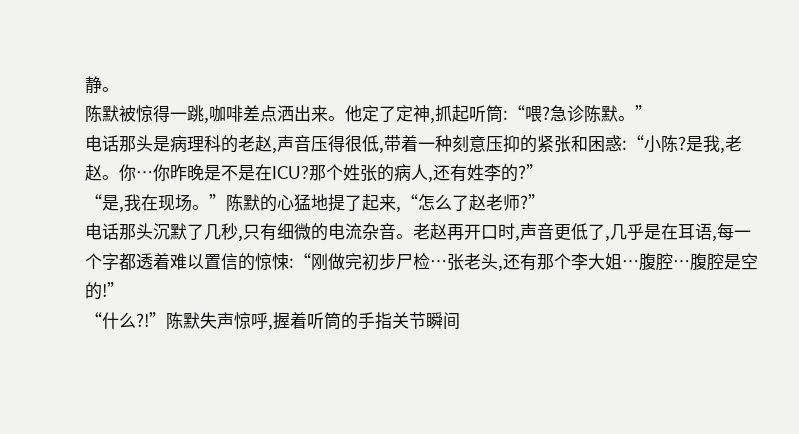静。
陈默被惊得一跳,咖啡差点洒出来。他定了定神,抓起听筒:“喂?急诊陈默。”
电话那头是病理科的老赵,声音压得很低,带着一种刻意压抑的紧张和困惑:“小陈?是我,老赵。你…你昨晚是不是在ICU?那个姓张的病人,还有姓李的?”
“是,我在现场。”陈默的心猛地提了起来,“怎么了赵老师?”
电话那头沉默了几秒,只有细微的电流杂音。老赵再开口时,声音更低了,几乎是在耳语,每一个字都透着难以置信的惊悚:“刚做完初步尸检…张老头,还有那个李大姐…腹腔…腹腔是空的!”
“什么?!”陈默失声惊呼,握着听筒的手指关节瞬间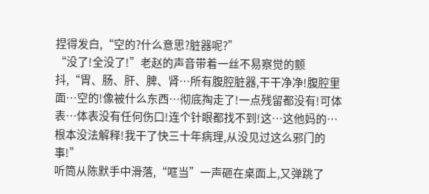捏得发白,“空的?什么意思?脏器呢?”
“没了!全没了!”老赵的声音带着一丝不易察觉的颤抖,“胃、肠、肝、脾、肾…所有腹腔脏器,干干净净!腹腔里面…空的!像被什么东西…彻底掏走了!一点残留都没有!可体表…体表没有任何伤口!连个针眼都找不到!这…这他妈的…根本没法解释!我干了快三十年病理,从没见过这么邪门的事!”
听筒从陈默手中滑落,“哐当”一声砸在桌面上,又弹跳了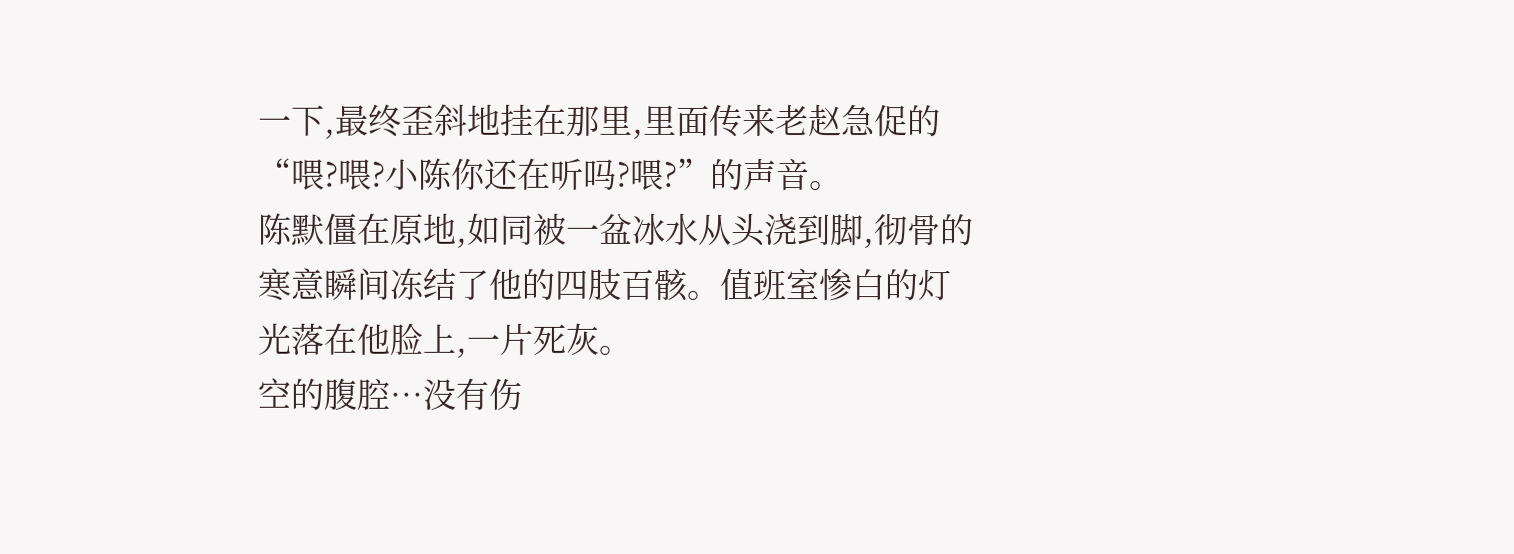一下,最终歪斜地挂在那里,里面传来老赵急促的“喂?喂?小陈你还在听吗?喂?”的声音。
陈默僵在原地,如同被一盆冰水从头浇到脚,彻骨的寒意瞬间冻结了他的四肢百骸。值班室惨白的灯光落在他脸上,一片死灰。
空的腹腔…没有伤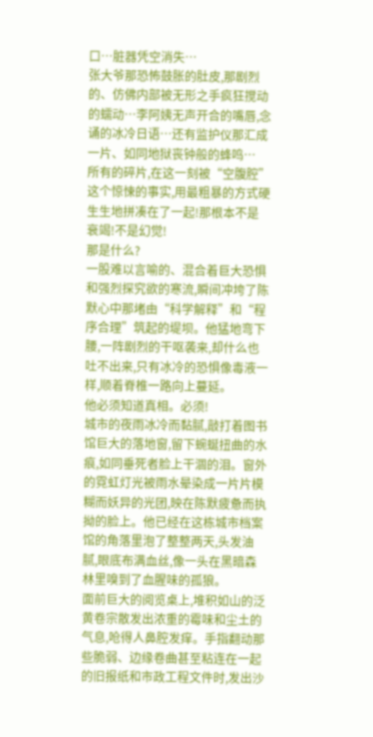口…脏器凭空消失…
张大爷那恐怖鼓胀的肚皮,那剧烈的、仿佛内部被无形之手疯狂搅动的蠕动…李阿姨无声开合的嘴唇,念诵的冰冷日语…还有监护仪那汇成一片、如同地狱丧钟般的蜂鸣…
所有的碎片,在这一刻被“空腹腔”这个惊悚的事实,用最粗暴的方式硬生生地拼凑在了一起!那根本不是衰竭!不是幻觉!
那是什么?
一股难以言喻的、混合着巨大恐惧和强烈探究欲的寒流,瞬间冲垮了陈默心中那堵由“科学解释”和“程序合理”筑起的堤坝。他猛地弯下腰,一阵剧烈的干呕袭来,却什么也吐不出来,只有冰冷的恐惧像毒液一样,顺着脊椎一路向上蔓延。
他必须知道真相。必须!
城市的夜雨冰冷而黏腻,敲打着图书馆巨大的落地窗,留下蜿蜒扭曲的水痕,如同垂死者脸上干涸的泪。窗外的霓虹灯光被雨水晕染成一片片模糊而妖异的光团,映在陈默疲惫而执拗的脸上。他已经在这栋城市档案馆的角落里泡了整整两天,头发油腻,眼底布满血丝,像一头在黑暗森林里嗅到了血腥味的孤狼。
面前巨大的阅览桌上,堆积如山的泛黄卷宗散发出浓重的霉味和尘土的气息,呛得人鼻腔发痒。手指翻动那些脆弱、边缘卷曲甚至粘连在一起的旧报纸和市政工程文件时,发出沙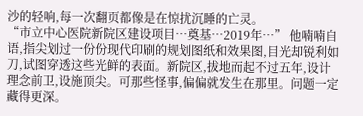沙的轻响,每一次翻页都像是在惊扰沉睡的亡灵。
“市立中心医院新院区建设项目…奠基…2019年…” 他喃喃自语,指尖划过一份份现代印刷的规划图纸和效果图,目光却锐利如刀,试图穿透这些光鲜的表面。新院区,拔地而起不过五年,设计理念前卫,设施顶尖。可那些怪事,偏偏就发生在那里。问题一定藏得更深。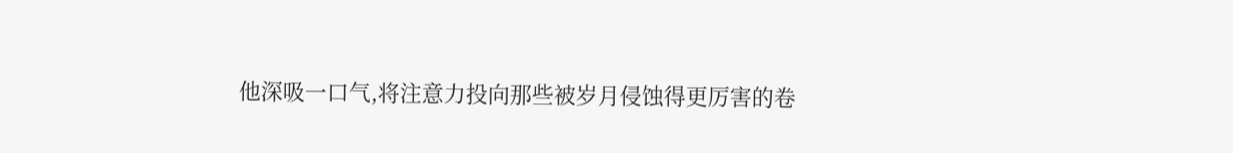他深吸一口气,将注意力投向那些被岁月侵蚀得更厉害的卷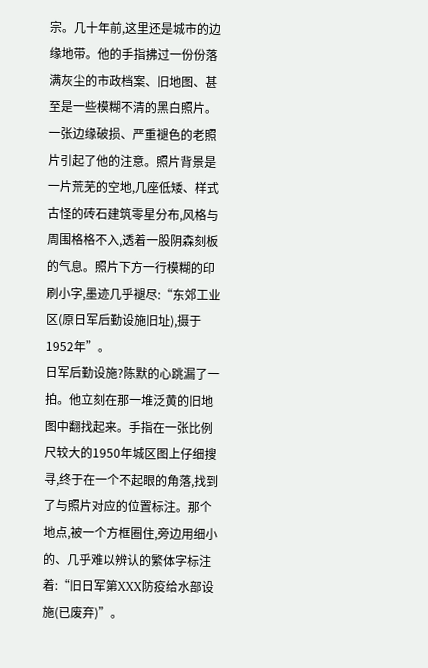宗。几十年前,这里还是城市的边缘地带。他的手指拂过一份份落满灰尘的市政档案、旧地图、甚至是一些模糊不清的黑白照片。
一张边缘破损、严重褪色的老照片引起了他的注意。照片背景是一片荒芜的空地,几座低矮、样式古怪的砖石建筑零星分布,风格与周围格格不入,透着一股阴森刻板的气息。照片下方一行模糊的印刷小字,墨迹几乎褪尽:“东郊工业区(原日军后勤设施旧址),摄于1952年”。
日军后勤设施?陈默的心跳漏了一拍。他立刻在那一堆泛黄的旧地图中翻找起来。手指在一张比例尺较大的1950年城区图上仔细搜寻,终于在一个不起眼的角落,找到了与照片对应的位置标注。那个地点,被一个方框圈住,旁边用细小的、几乎难以辨认的繁体字标注着:“旧日军第XXX防疫给水部设施(已废弃)”。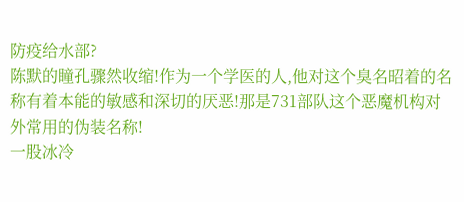防疫给水部?
陈默的瞳孔骤然收缩!作为一个学医的人,他对这个臭名昭着的名称有着本能的敏感和深切的厌恶!那是731部队这个恶魔机构对外常用的伪装名称!
一股冰冷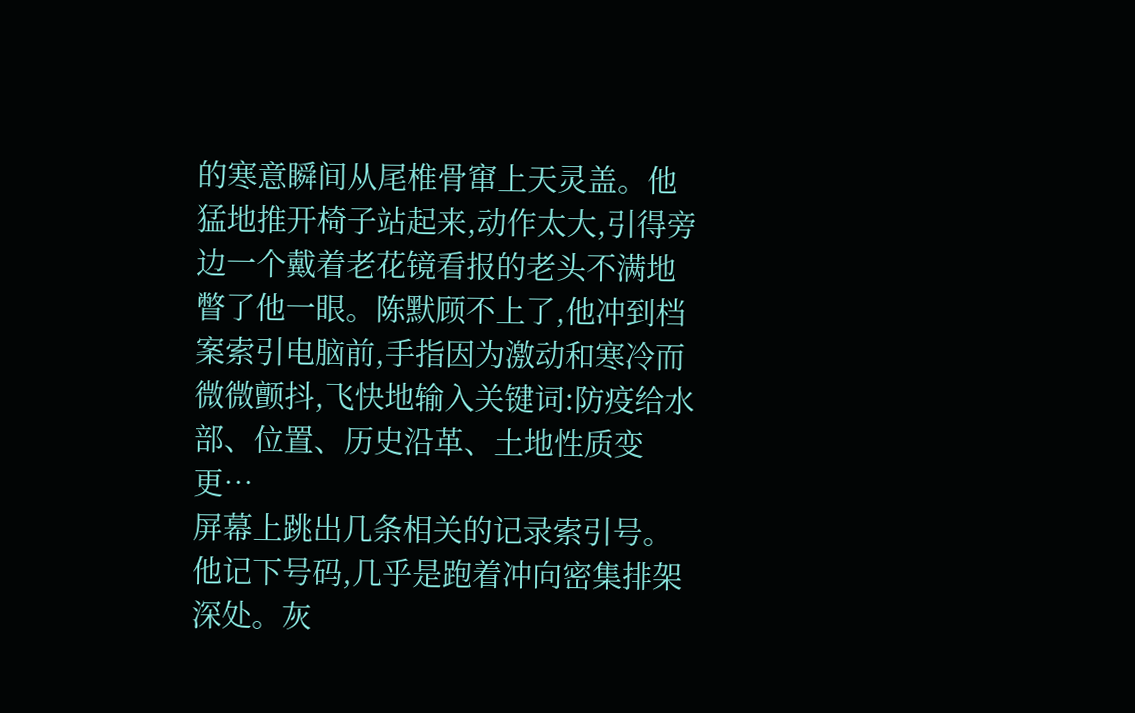的寒意瞬间从尾椎骨窜上天灵盖。他猛地推开椅子站起来,动作太大,引得旁边一个戴着老花镜看报的老头不满地瞥了他一眼。陈默顾不上了,他冲到档案索引电脑前,手指因为激动和寒冷而微微颤抖,飞快地输入关键词:防疫给水部、位置、历史沿革、土地性质变更…
屏幕上跳出几条相关的记录索引号。他记下号码,几乎是跑着冲向密集排架深处。灰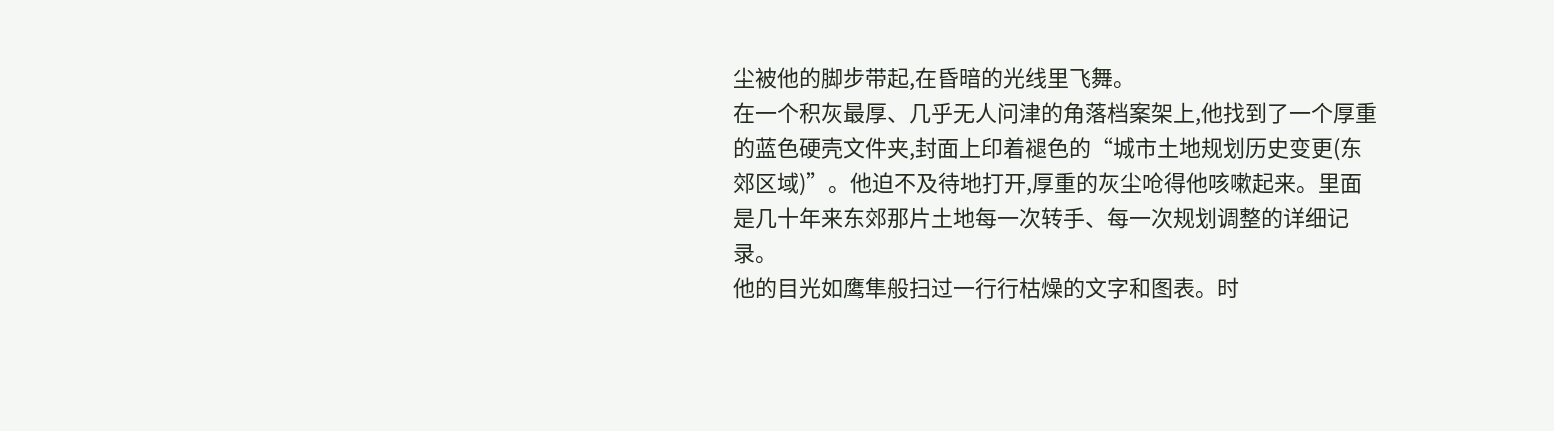尘被他的脚步带起,在昏暗的光线里飞舞。
在一个积灰最厚、几乎无人问津的角落档案架上,他找到了一个厚重的蓝色硬壳文件夹,封面上印着褪色的“城市土地规划历史变更(东郊区域)”。他迫不及待地打开,厚重的灰尘呛得他咳嗽起来。里面是几十年来东郊那片土地每一次转手、每一次规划调整的详细记录。
他的目光如鹰隼般扫过一行行枯燥的文字和图表。时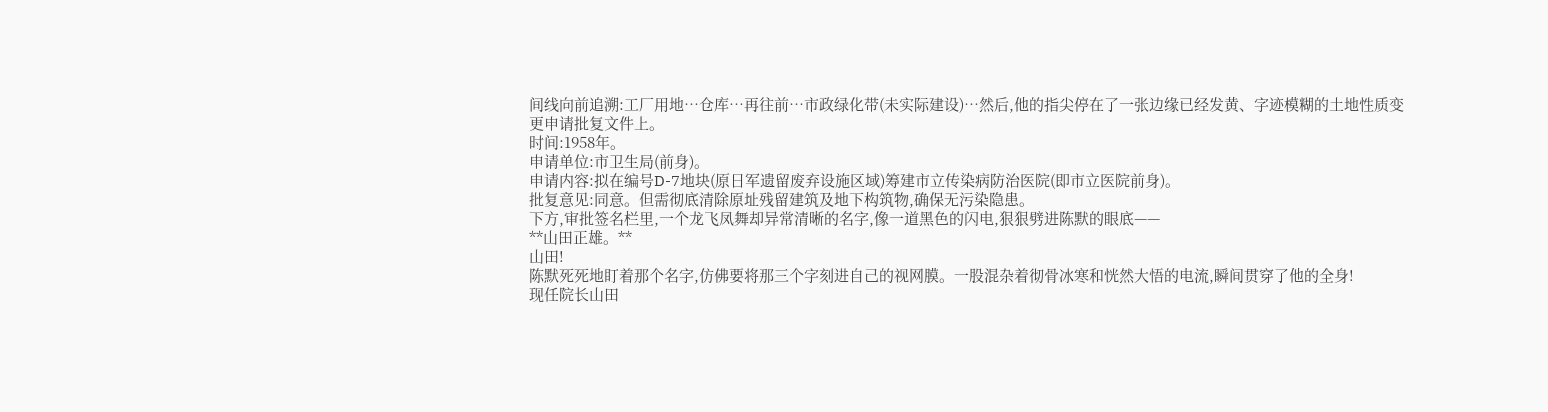间线向前追溯:工厂用地…仓库…再往前…市政绿化带(未实际建设)…然后,他的指尖停在了一张边缘已经发黄、字迹模糊的土地性质变更申请批复文件上。
时间:1958年。
申请单位:市卫生局(前身)。
申请内容:拟在编号D-7地块(原日军遗留废弃设施区域)筹建市立传染病防治医院(即市立医院前身)。
批复意见:同意。但需彻底清除原址残留建筑及地下构筑物,确保无污染隐患。
下方,审批签名栏里,一个龙飞凤舞却异常清晰的名字,像一道黑色的闪电,狠狠劈进陈默的眼底——
**山田正雄。**
山田!
陈默死死地盯着那个名字,仿佛要将那三个字刻进自己的视网膜。一股混杂着彻骨冰寒和恍然大悟的电流,瞬间贯穿了他的全身!
现任院长山田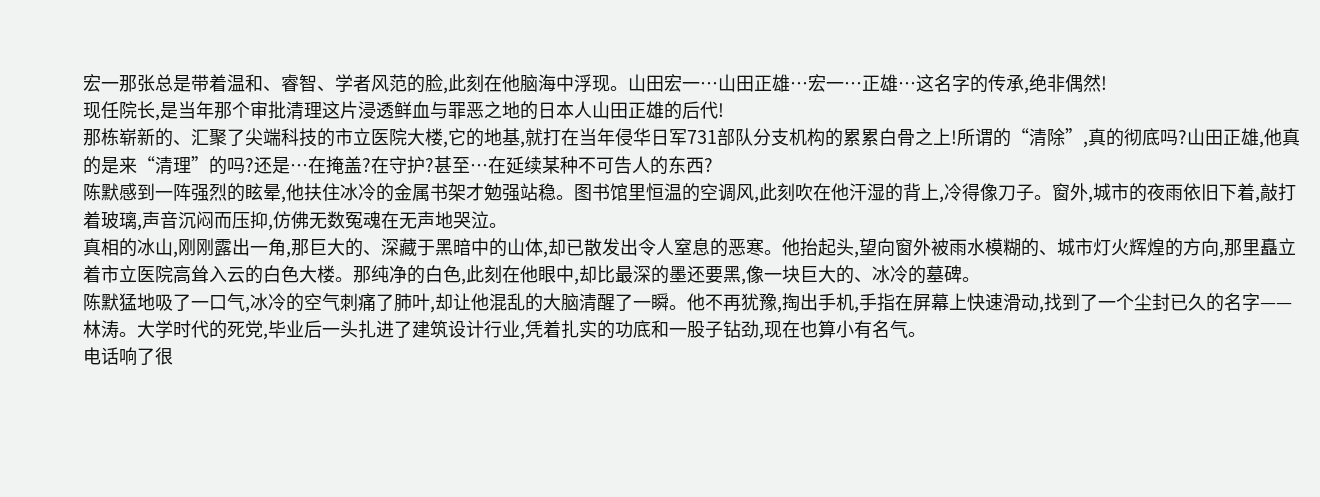宏一那张总是带着温和、睿智、学者风范的脸,此刻在他脑海中浮现。山田宏一…山田正雄…宏一…正雄…这名字的传承,绝非偶然!
现任院长,是当年那个审批清理这片浸透鲜血与罪恶之地的日本人山田正雄的后代!
那栋崭新的、汇聚了尖端科技的市立医院大楼,它的地基,就打在当年侵华日军731部队分支机构的累累白骨之上!所谓的“清除”,真的彻底吗?山田正雄,他真的是来“清理”的吗?还是…在掩盖?在守护?甚至…在延续某种不可告人的东西?
陈默感到一阵强烈的眩晕,他扶住冰冷的金属书架才勉强站稳。图书馆里恒温的空调风,此刻吹在他汗湿的背上,冷得像刀子。窗外,城市的夜雨依旧下着,敲打着玻璃,声音沉闷而压抑,仿佛无数冤魂在无声地哭泣。
真相的冰山,刚刚露出一角,那巨大的、深藏于黑暗中的山体,却已散发出令人窒息的恶寒。他抬起头,望向窗外被雨水模糊的、城市灯火辉煌的方向,那里矗立着市立医院高耸入云的白色大楼。那纯净的白色,此刻在他眼中,却比最深的墨还要黑,像一块巨大的、冰冷的墓碑。
陈默猛地吸了一口气,冰冷的空气刺痛了肺叶,却让他混乱的大脑清醒了一瞬。他不再犹豫,掏出手机,手指在屏幕上快速滑动,找到了一个尘封已久的名字——林涛。大学时代的死党,毕业后一头扎进了建筑设计行业,凭着扎实的功底和一股子钻劲,现在也算小有名气。
电话响了很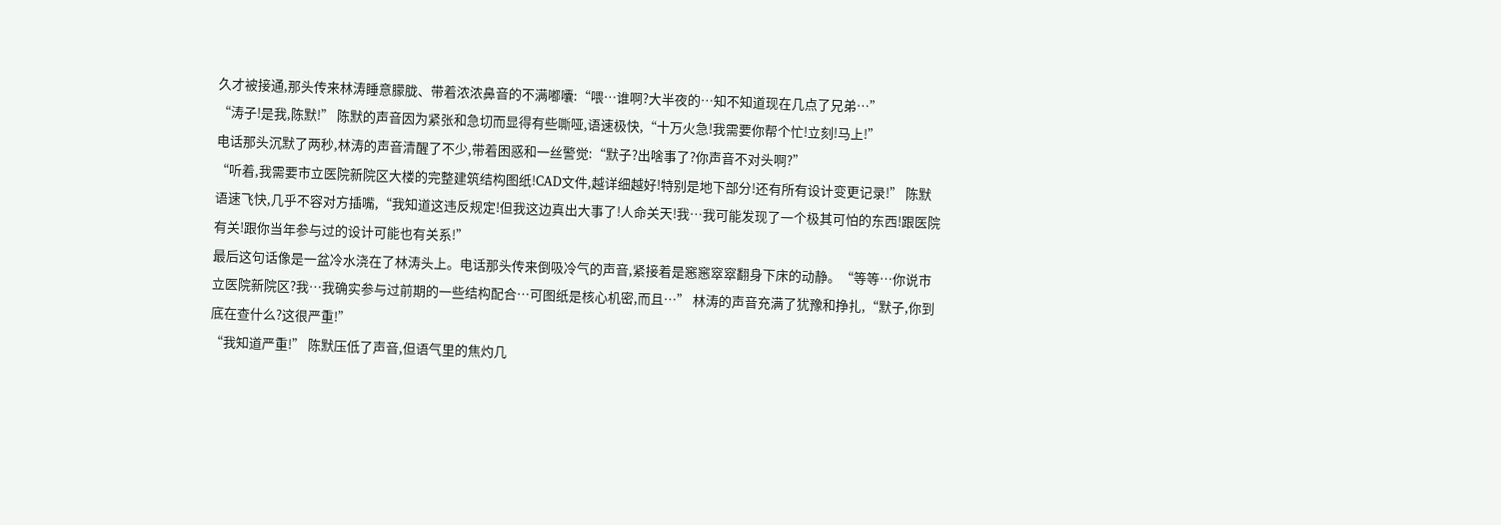久才被接通,那头传来林涛睡意朦胧、带着浓浓鼻音的不满嘟囔:“喂…谁啊?大半夜的…知不知道现在几点了兄弟…”
“涛子!是我,陈默!” 陈默的声音因为紧张和急切而显得有些嘶哑,语速极快,“十万火急!我需要你帮个忙!立刻!马上!”
电话那头沉默了两秒,林涛的声音清醒了不少,带着困惑和一丝警觉:“默子?出啥事了?你声音不对头啊?”
“听着,我需要市立医院新院区大楼的完整建筑结构图纸!CAD文件,越详细越好!特别是地下部分!还有所有设计变更记录!” 陈默语速飞快,几乎不容对方插嘴,“我知道这违反规定!但我这边真出大事了!人命关天!我…我可能发现了一个极其可怕的东西!跟医院有关!跟你当年参与过的设计可能也有关系!”
最后这句话像是一盆冷水浇在了林涛头上。电话那头传来倒吸冷气的声音,紧接着是窸窸窣窣翻身下床的动静。“等等…你说市立医院新院区?我…我确实参与过前期的一些结构配合…可图纸是核心机密,而且…” 林涛的声音充满了犹豫和挣扎,“默子,你到底在查什么?这很严重!”
“我知道严重!” 陈默压低了声音,但语气里的焦灼几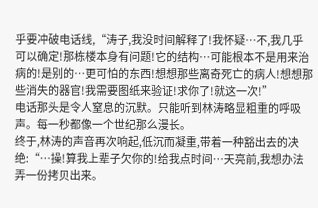乎要冲破电话线,“涛子,我没时间解释了!我怀疑…不,我几乎可以确定!那栋楼本身有问题!它的结构…可能根本不是用来治病的!是别的…更可怕的东西!想想那些离奇死亡的病人!想想那些消失的器官!我需要图纸来验证!求你了!就这一次!”
电话那头是令人窒息的沉默。只能听到林涛略显粗重的呼吸声。每一秒都像一个世纪那么漫长。
终于,林涛的声音再次响起,低沉而凝重,带着一种豁出去的决绝:“…操!算我上辈子欠你的!给我点时间…天亮前,我想办法弄一份拷贝出来。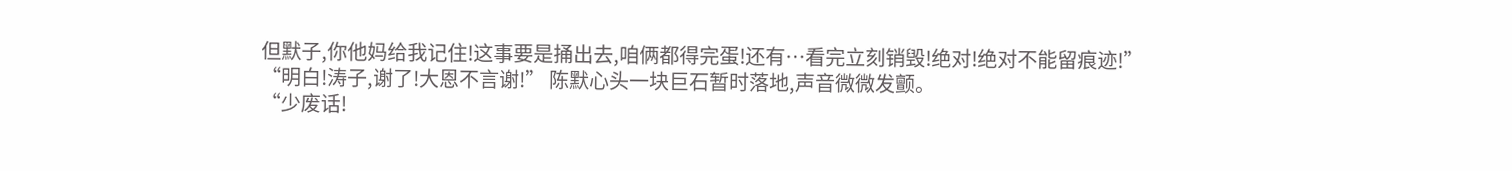但默子,你他妈给我记住!这事要是捅出去,咱俩都得完蛋!还有…看完立刻销毁!绝对!绝对不能留痕迹!”
“明白!涛子,谢了!大恩不言谢!” 陈默心头一块巨石暂时落地,声音微微发颤。
“少废话!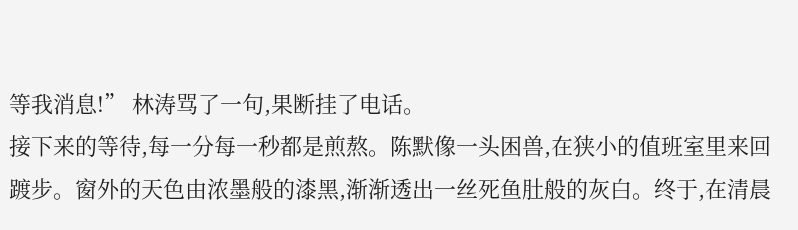等我消息!” 林涛骂了一句,果断挂了电话。
接下来的等待,每一分每一秒都是煎熬。陈默像一头困兽,在狭小的值班室里来回踱步。窗外的天色由浓墨般的漆黑,渐渐透出一丝死鱼肚般的灰白。终于,在清晨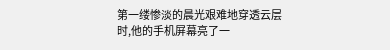第一缕惨淡的晨光艰难地穿透云层时,他的手机屏幕亮了一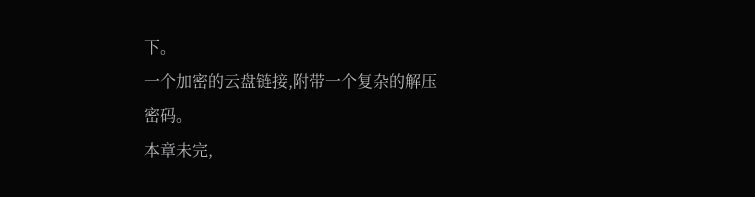下。
一个加密的云盘链接,附带一个复杂的解压密码。
本章未完,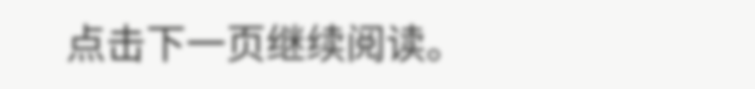点击下一页继续阅读。